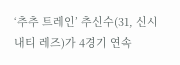‘추추 트레인’ 추신수(31, 신시내티 레즈)가 4경기 연속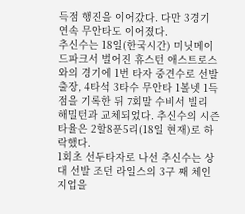득점 행진을 이어갔다. 다만 3경기 연속 무안타도 이어졌다.
추신수는 18일(한국시간) 미닛메이드파크서 벌어진 휴스턴 애스트로스와의 경기에 1번 타자 중견수로 선발 출장, 4타석 3타수 무안타 1볼넷 1득점을 기록한 뒤 7회말 수비서 빌리 해밀턴과 교체되었다. 추신수의 시즌 타율은 2할8푼5리(18일 현재)로 하락했다.
1회초 선두타자로 나선 추신수는 상대 선발 조던 라일스의 3구 째 체인지업을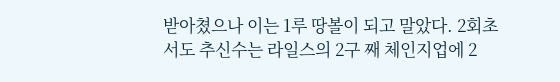받아쳤으나 이는 1루 땅볼이 되고 말았다. 2회초서도 추신수는 라일스의 2구 째 체인지업에 2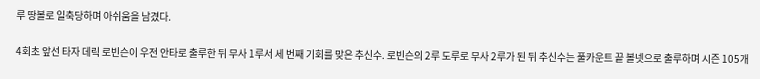루 땅볼로 일축당하며 아쉬움을 남겼다.

4회초 앞선 타자 데릭 로빈슨이 우전 안타로 출루한 뒤 무사 1루서 세 번째 기회를 맞은 추신수. 로빈슨의 2루 도루로 무사 2루가 된 뒤 추신수는 풀카운트 끝 볼넷으로 출루하며 시즌 105개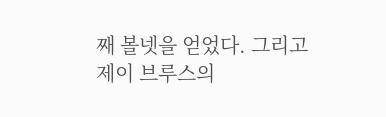째 볼넷을 얻었다. 그리고 제이 브루스의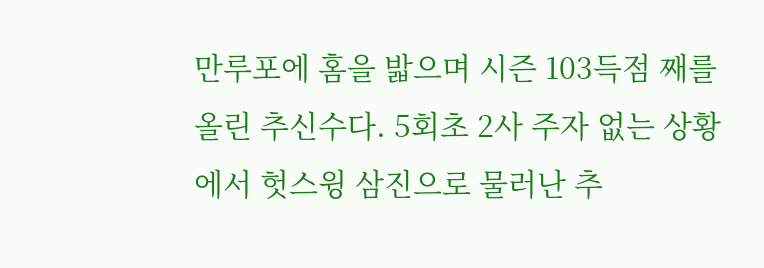만루포에 홈을 밟으며 시즌 103득점 째를 올린 추신수다. 5회초 2사 주자 없는 상황에서 헛스윙 삼진으로 물러난 추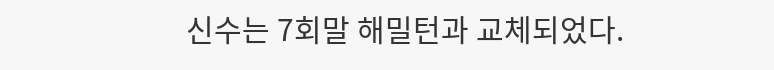신수는 7회말 해밀턴과 교체되었다.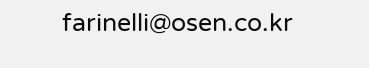farinelli@osen.co.kr